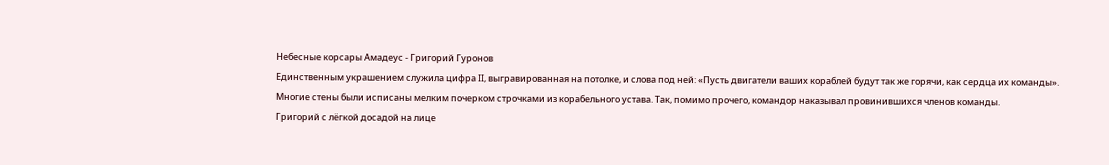Небесные корсары Амадеус - Григорий Гуронов
Единственным украшением служила цифра II, выгравированная на потолке, и слова под ней: «Пусть двигатели ваших кораблей будут так же горячи, как сердца их команды».
Многие стены были исписаны мелким почерком строчками из корабельного устава. Так, помимо прочего, командор наказывал провинившихся членов команды.
Григорий с лёгкой досадой на лице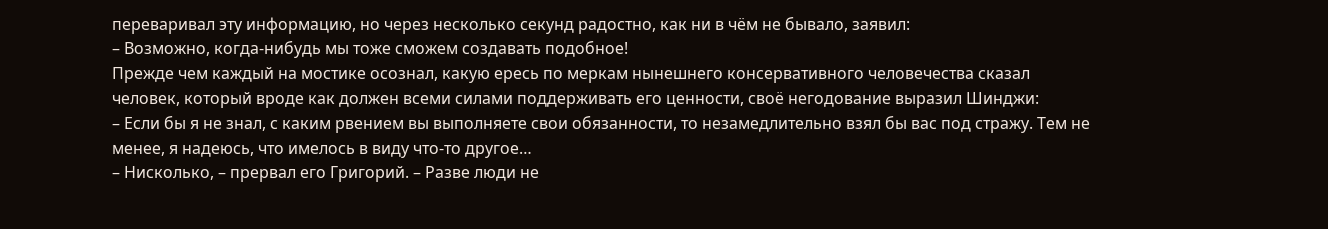переваривал эту информацию, но через несколько секунд радостно, как ни в чём не бывало, заявил:
– Возможно, когда-нибудь мы тоже сможем создавать подобное!
Прежде чем каждый на мостике осознал, какую ересь по меркам нынешнего консервативного человечества сказал человек, который вроде как должен всеми силами поддерживать его ценности, своё негодование выразил Шинджи:
– Если бы я не знал, с каким рвением вы выполняете свои обязанности, то незамедлительно взял бы вас под стражу. Тем не менее, я надеюсь, что имелось в виду что-то другое…
– Нисколько, – прервал его Григорий. – Разве люди не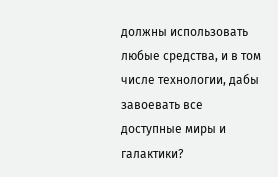должны использовать любые средства, и в том числе технологии, дабы завоевать все доступные миры и галактики?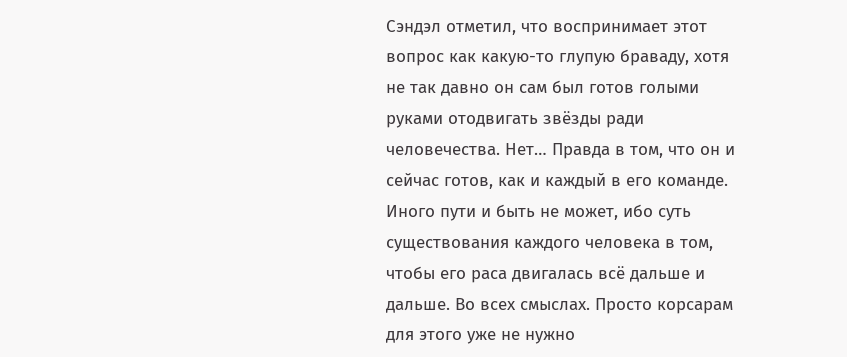Сэндэл отметил, что воспринимает этот вопрос как какую-то глупую браваду, хотя не так давно он сам был готов голыми руками отодвигать звёзды ради человечества. Нет… Правда в том, что он и сейчас готов, как и каждый в его команде. Иного пути и быть не может, ибо суть существования каждого человека в том, чтобы его раса двигалась всё дальше и дальше. Во всех смыслах. Просто корсарам для этого уже не нужно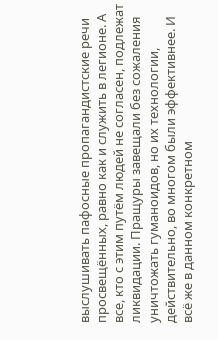выслушивать пафосные пропагандистские речи просвещённых, равно как и служить в легионе. А все, кто с этим путём людей не согласен, подлежат ликвидации. Пращуры завещали без сожаления уничтожать гуманоидов, но их технологии, действительно, во многом были эффективнее. И всё же в данном конкретном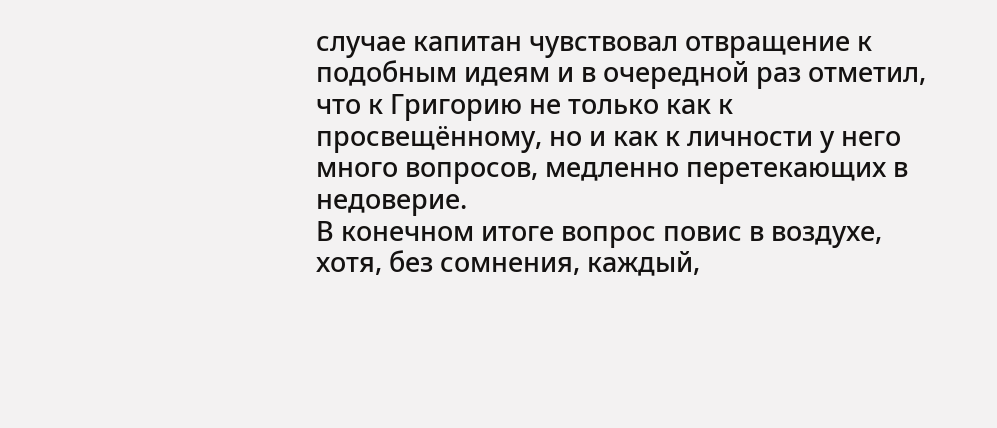случае капитан чувствовал отвращение к подобным идеям и в очередной раз отметил, что к Григорию не только как к просвещённому, но и как к личности у него много вопросов, медленно перетекающих в недоверие.
В конечном итоге вопрос повис в воздухе, хотя, без сомнения, каждый,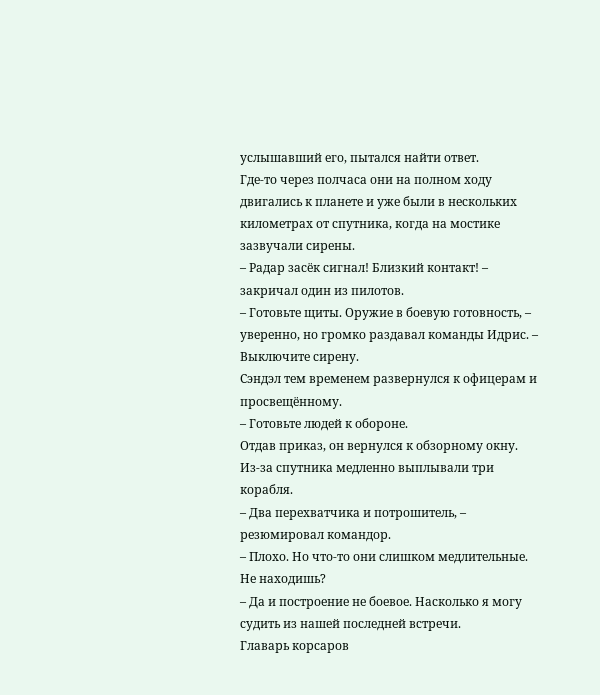услышавший его, пытался найти ответ.
Где-то через полчаса они на полном ходу двигались к планете и уже были в нескольких километрах от спутника, когда на мостике зазвучали сирены.
– Радар засёк сигнал! Близкий контакт! – закричал один из пилотов.
– Готовьте щиты. Оружие в боевую готовность, – уверенно, но громко раздавал команды Идрис. – Выключите сирену.
Сэндэл тем временем развернулся к офицерам и просвещённому.
– Готовьте людей к обороне.
Отдав приказ, он вернулся к обзорному окну.
Из-за спутника медленно выплывали три корабля.
– Два перехватчика и потрошитель, – резюмировал командор.
– Плохо. Но что-то они слишком медлительные. Не находишь?
– Да и построение не боевое. Насколько я могу судить из нашей последней встречи.
Главарь корсаров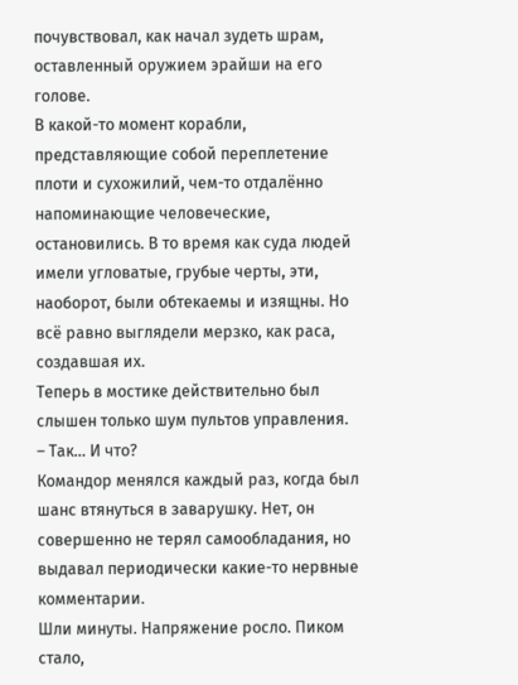почувствовал, как начал зудеть шрам, оставленный оружием эрайши на его голове.
В какой-то момент корабли, представляющие собой переплетение плоти и сухожилий, чем-то отдалённо напоминающие человеческие, остановились. В то время как суда людей имели угловатые, грубые черты, эти, наоборот, были обтекаемы и изящны. Но всё равно выглядели мерзко, как раса, создавшая их.
Теперь в мостике действительно был слышен только шум пультов управления.
– Так… И что?
Командор менялся каждый раз, когда был шанс втянуться в заварушку. Нет, он совершенно не терял самообладания, но выдавал периодически какие-то нервные комментарии.
Шли минуты. Напряжение росло. Пиком стало,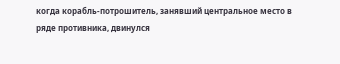когда корабль-потрошитель, занявший центральное место в ряде противника, двинулся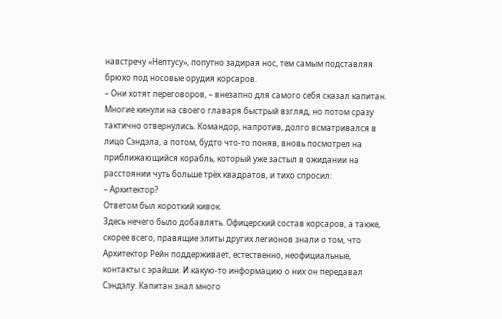навстречу «Нептусу», попутно задирая нос, тем самым подставляя брюхо под носовые орудия корсаров.
– Они хотят переговоров, – внезапно для самого себя сказал капитан.
Многие кинули на своего главаря быстрый взгляд, но потом сразу тактично отвернулись. Командор, напротив, долго всматривался в лицо Сэндэла, а потом, будто что-то поняв, вновь посмотрел на приближающийся корабль, который уже застыл в ожидании на расстоянии чуть больше трёх квадратов, и тихо спросил:
– Архитектор?
Ответом был короткий кивок.
Здесь нечего было добавлять. Офицерский состав корсаров, а также, скорее всего, правящие элиты других легионов знали о том, что Архитектор Рейн поддерживает, естественно, неофициальные, контакты с эрайши. И какую-то информацию о них он передавал Сэндэлу. Капитан знал много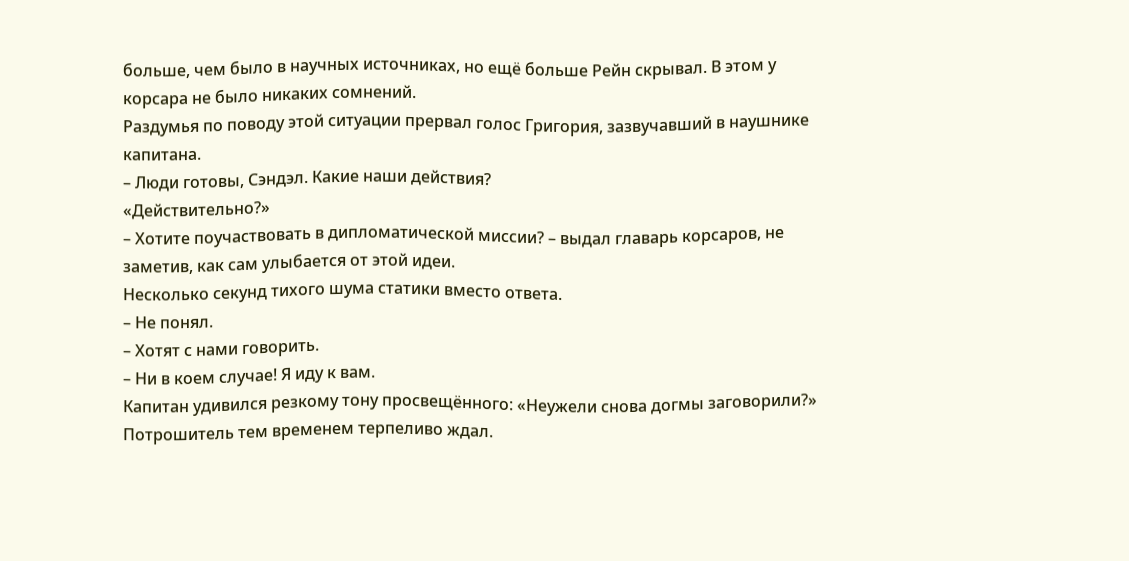больше, чем было в научных источниках, но ещё больше Рейн скрывал. В этом у корсара не было никаких сомнений.
Раздумья по поводу этой ситуации прервал голос Григория, зазвучавший в наушнике капитана.
– Люди готовы, Сэндэл. Какие наши действия?
«Действительно?»
– Хотите поучаствовать в дипломатической миссии? – выдал главарь корсаров, не заметив, как сам улыбается от этой идеи.
Несколько секунд тихого шума статики вместо ответа.
– Не понял.
– Хотят с нами говорить.
– Ни в коем случае! Я иду к вам.
Капитан удивился резкому тону просвещённого: «Неужели снова догмы заговорили?»
Потрошитель тем временем терпеливо ждал.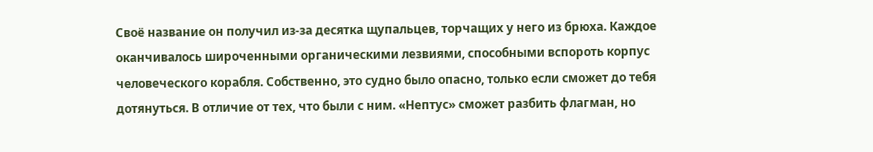Своё название он получил из-за десятка щупальцев, торчащих у него из брюха. Каждое оканчивалось широченными органическими лезвиями, способными вспороть корпус человеческого корабля. Собственно, это судно было опасно, только если сможет до тебя дотянуться. В отличие от тех, что были с ним. «Нептус» сможет разбить флагман, но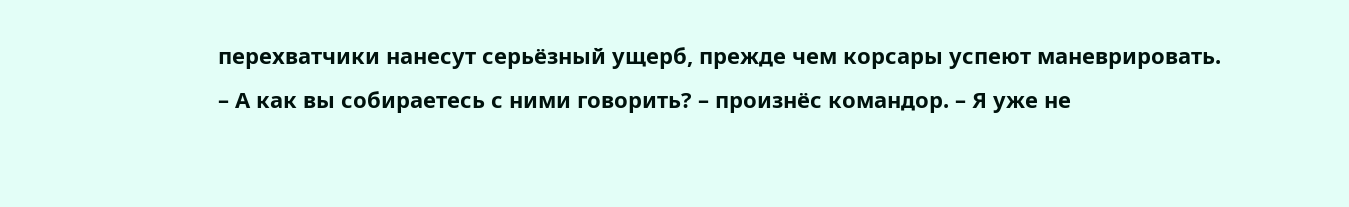перехватчики нанесут серьёзный ущерб, прежде чем корсары успеют маневрировать.
– А как вы собираетесь с ними говорить? – произнёс командор. – Я уже не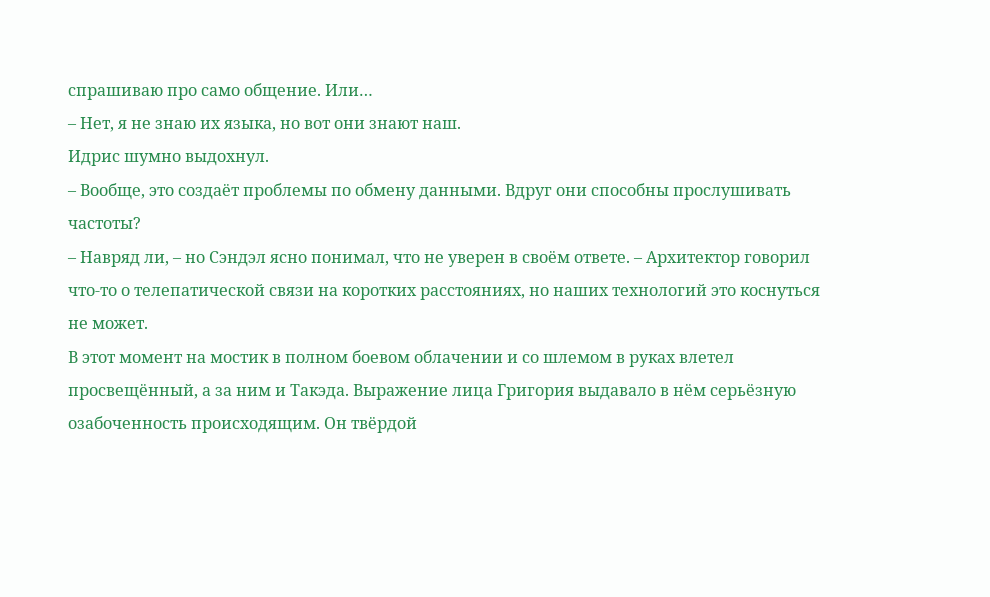спрашиваю про само общение. Или…
– Нет, я не знаю их языка, но вот они знают наш.
Идрис шумно выдохнул.
– Вообще, это создаёт проблемы по обмену данными. Вдруг они способны прослушивать частоты?
– Навряд ли, – но Сэндэл ясно понимал, что не уверен в своём ответе. – Архитектор говорил что-то о телепатической связи на коротких расстояниях, но наших технологий это коснуться не может.
В этот момент на мостик в полном боевом облачении и со шлемом в руках влетел просвещённый, а за ним и Такэда. Выражение лица Григория выдавало в нём серьёзную озабоченность происходящим. Он твёрдой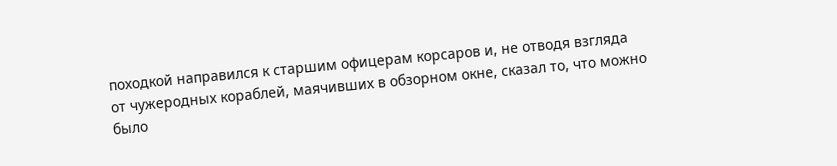походкой направился к старшим офицерам корсаров и, не отводя взгляда от чужеродных кораблей, маячивших в обзорном окне, сказал то, что можно было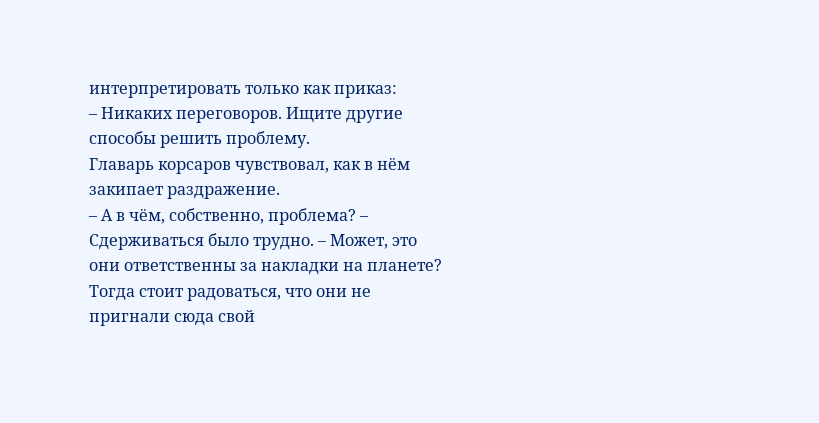интерпретировать только как приказ:
– Никаких переговоров. Ищите другие способы решить проблему.
Главарь корсаров чувствовал, как в нём закипает раздражение.
– А в чём, собственно, проблема? – Сдерживаться было трудно. – Может, это они ответственны за накладки на планете? Тогда стоит радоваться, что они не пригнали сюда свой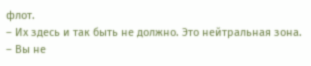флот.
– Их здесь и так быть не должно. Это нейтральная зона.
– Вы не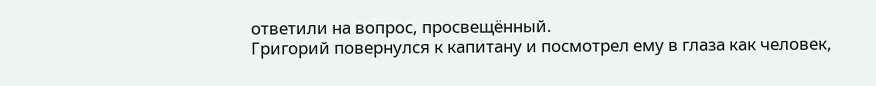ответили на вопрос, просвещённый.
Григорий повернулся к капитану и посмотрел ему в глаза как человек,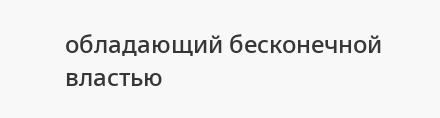обладающий бесконечной властью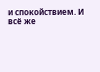и спокойствием. И всё же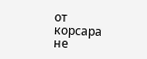от корсара не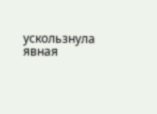ускользнула явная